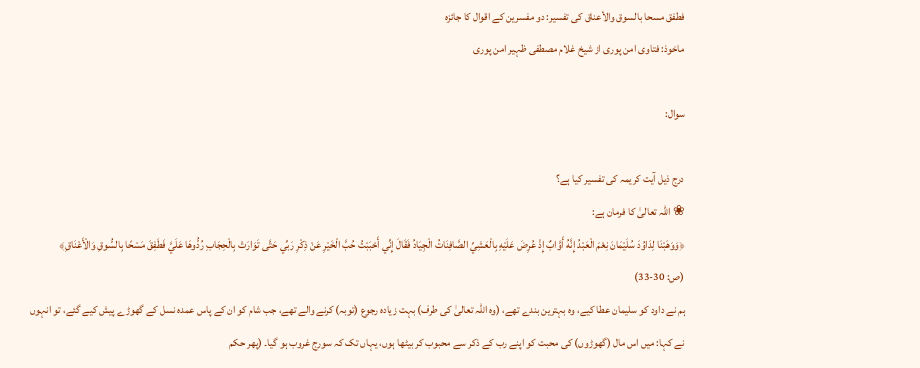فطفق مسحا بالسوق والأعناق کی تفسیر: دو مفسرین کے اقوال کا جائزہ
ماخوذ: فتاوی امن پوری از شیخ غلام مصطفی ظہیر امن پوری

سوال:

درج ذیل آیت کریمہ کی تفسیر کیا ہے؟
❀ اللہ تعالیٰ کا فرمان ہے:
﴿وَوَهَبْنَا لِدَاوُدَ سُلَيْمَانَ نِعْمَ الْعَبْدُ إِنَّهُ أَوَّابٌ إِذْ عُرِضَ عَلَيْهِ بِالْعَشِيِّ الصَّافِنَاتُ الْجِيَادُ فَقَالَ إِنِّي أَحْبَبْتُ حُبَّ الْخَيْرِ عَنْ ذِكْرِ رَبِّي حَتَّى تَوَارَتْ بِالْحِجَابِ رُدُّوهَا عَلَيَّ فَطَفِقَ مَسْحًا بِالسُّوقِ وَالْأَعْنَاقِ﴾
(ص: 30-33)
ہم نے داود کو سلیمان عطا کیے، وہ بہترین بندے تھے، (وہ اللہ تعالیٰ کی طرف) بہت زیادہ رجوع (توبہ) کرنے والے تھے، جب شام کو ان کے پاس عمدہ نسل کے گھوڑے پیش کیے گئے، تو انہوں نے کہا: میں اس مال (گھوڑوں) کی محبت کو اپنے رب کے ذکر سے محبوب کر بیٹھا ہوں، یہاں تک کہ سورج غروب ہو گیا۔ (پھر حکم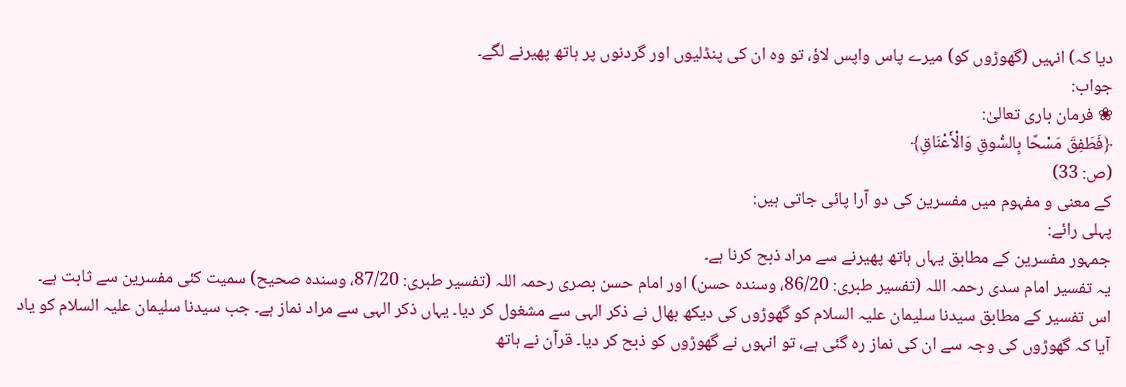دیا کہ) انہیں (گھوڑوں کو) میرے پاس واپس لاؤ، تو وہ ان کی پنڈلیوں اور گردنوں پر ہاتھ پھیرنے لگے۔
جواب:
❀ فرمان باری تعالیٰ:
﴿فَطَفِقَ مَسْحًا بِالسُّوقِ وَالْأَعْنَاقِ﴾
(ص: 33)
کے معنی و مفہوم میں مفسرین کی دو آرا پائی جاتی ہیں:
پہلی رائے:
جمہور مفسرین کے مطابق یہاں ہاتھ پھیرنے سے مراد ذبح کرنا ہے۔
یہ تفسیر امام سدی رحمہ اللہ (تفسیر طبری: 86/20، وسندہ حسن) اور امام حسن بصری رحمہ اللہ (تفسیر طبری: 87/20، وسندہ صحیح) سمیت کئی مفسرین سے ثابت ہے۔
اس تفسیر کے مطابق سیدنا سلیمان علیہ السلام کو گھوڑوں کی دیکھ بھال نے ذکر الہی سے مشغول کر دیا۔ یہاں ذکر الہی سے مراد نماز ہے۔ جب سیدنا سلیمان علیہ السلام کو یاد آیا کہ گھوڑوں کی وجہ سے ان کی نماز رہ گئی ہے، تو انہوں نے گھوڑوں کو ذبح کر دیا۔ قرآن نے ہاتھ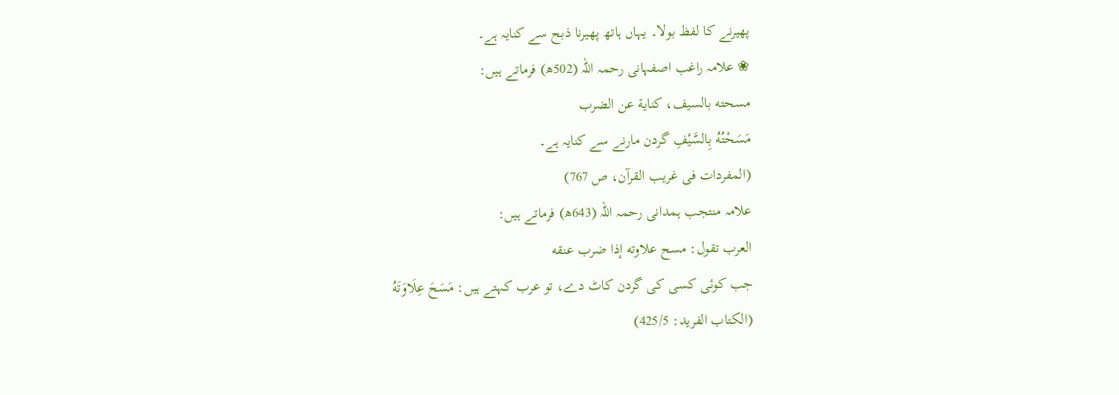پھیرنے کا لفظ بولا۔ یہاں ہاتھ پھیرنا ذبح سے کنایہ ہے۔
❀ علامہ راغب اصفہانی رحمہ اللہ (502ھ) فرماتے ہیں:
مسحته بالسيف، كناية عن الضرب
مَسَحْتُهُ بِالسَّيْفِ گردن مارنے سے کنایہ ہے۔
(المفردات فی غریب القرآن، ص 767)
علامہ منتجب ہمدانی رحمہ اللہ (643ھ) فرماتے ہیں:
العرب تقول: مسح علاوته إذا ضرب عنقه
جب کوئی کسی کی گردن کاٹ دے، تو عرب کہتے ہیں: مَسَحَ عِلَاوَتَهُ
(الكتاب الفرید: 425/5)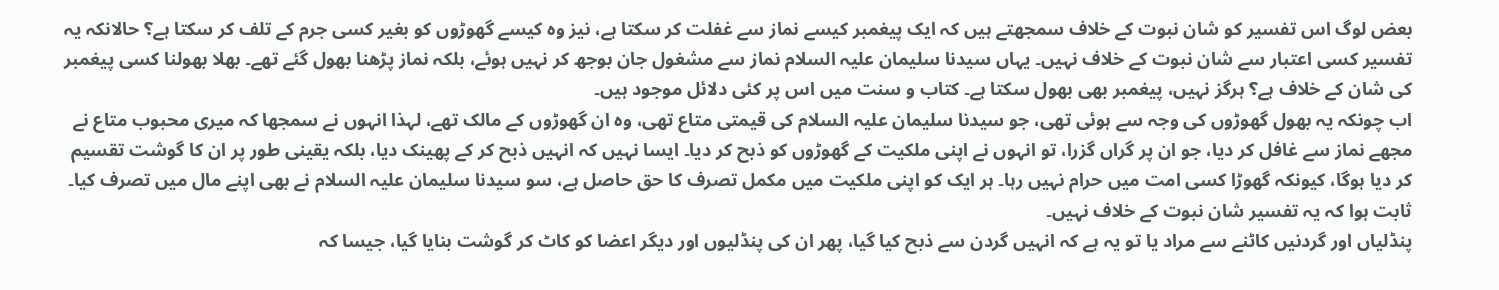بعض لوگ اس تفسیر کو شان نبوت کے خلاف سمجھتے ہیں کہ ایک پیغمبر کیسے نماز سے غفلت کر سکتا ہے، نیز وہ کیسے گھوڑوں کو بغیر کسی جرم کے تلف کر سکتا ہے؟ حالانکہ یہ تفسیر کسی اعتبار سے شان نبوت کے خلاف نہیں۔ یہاں سیدنا سلیمان علیہ السلام نماز سے مشغول جان بوجھ کر نہیں ہوئے، بلکہ نماز پڑھنا بھول گئے تھے۔ بھلا بھولنا کسی پیغمبر کی شان کے خلاف ہے؟ ہرگز نہیں، پیغمبر بھی بھول سکتا ہے۔ کتاب و سنت میں اس پر کئی دلائل موجود ہیں۔
اب چونکہ یہ بھول گھوڑوں کی وجہ سے ہوئی تھی، جو سیدنا سلیمان علیہ السلام کی قیمتی متاع تھی، وہ ان گھوڑوں کے مالک تھے، لہذا انہوں نے سمجھا کہ میری محبوب متاع نے مجھے نماز سے غافل کر دیا، جو ان پر گراں گزرا، تو انہوں نے اپنی ملکیت کے گھوڑوں کو ذبح کر دیا۔ ایسا نہیں کہ انہیں ذبح کر کے پھینک دیا، بلکہ یقینی طور پر ان کا گوشت تقسیم کر دیا ہوگا، کیونکہ گھوڑا کسی امت میں حرام نہیں رہا۔ ہر ایک کو اپنی ملکیت میں مکمل تصرف کا حق حاصل ہے، سو سیدنا سلیمان علیہ السلام نے بھی اپنے مال میں تصرف کیا۔ ثابت ہوا کہ یہ تفسیر شان نبوت کے خلاف نہیں۔
پنڈلیاں اور گردنیں کاٹنے سے مراد یا تو یہ ہے کہ انہیں گردن سے ذبح کیا گیا، پھر ان کی پنڈلیوں اور دیگر اعضا کو کاٹ کر گوشت بنایا گیا، جیسا کہ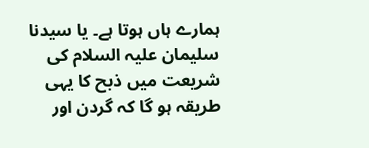ہمارے ہاں ہوتا ہے۔ یا سیدنا سلیمان علیہ السلام کی شریعت میں ذبح کا یہی طریقہ ہو گا کہ گردن اور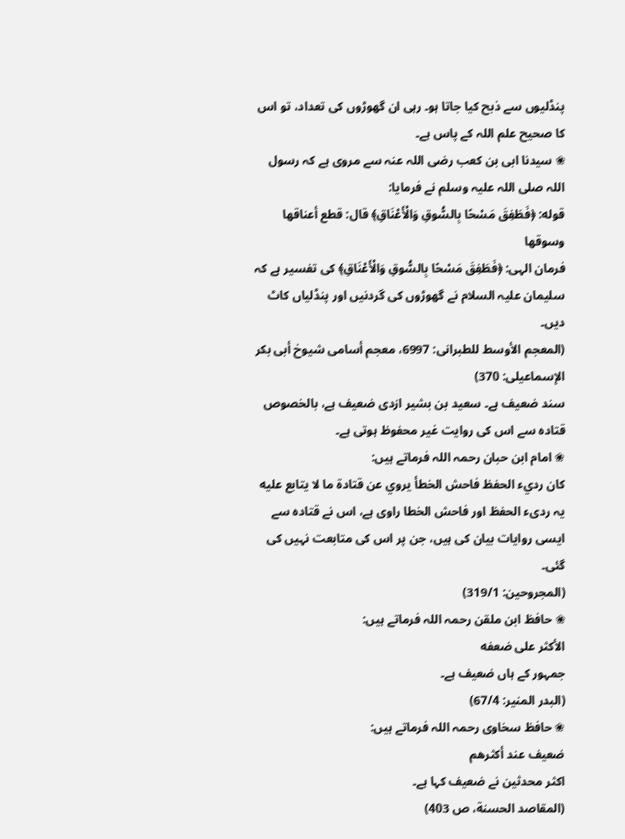پنڈلیوں سے ذبح کیا جاتا ہو۔ رہی ان گھوڑوں کی تعداد، تو اس کا صحیح علم اللہ کے پاس ہے۔
❀ سیدنا ابی بن کعب رضی اللہ عنہ سے مروی ہے کہ رسول اللہ صلی اللہ علیہ وسلم نے فرمایا:
قوله: ﴿فَطَفِقَ مَسْحًا بِالسُّوقِ وَالْأَعْنَاقِ﴾ قال: قطع أعناقها وسوقها
فرمان الہی: ﴿فَطَفِقَ مَسْحًا بِالسُّوقِ وَالْأَعْنَاقِ﴾ کی تفسیر ہے کہ سلیمان علیہ السلام نے گھوڑوں کی گردنیں اور پنڈلیاں کاٹ دیں۔
(المعجم الأوسط للطبرانی: 6997، معجم أسامی شیوخ أبی بکر الإسماعیلی: 370)
سند ضعیف ہے۔ سعید بن بشیر ازدی ضعیف ہے، بالخصوص قتادہ سے اس کی روایت غیر محفوظ ہوتی ہے۔
❀ امام ابن حبان رحمہ اللہ فرماتے ہیں:
كان رديء الحفظ فاحش الخطأ يروي عن قتادة ما لا يتابع عليه
یہ ردیء الحفظ اور فاحش الخطا راوی ہے، اس نے قتادہ سے ایسی روایات بیان کی ہیں، جن پر اس کی متابعت نہیں کی گئی۔
(المجروحین: 319/1)
❀ حافظ ابن ملقن رحمہ اللہ فرماتے ہیں:
الأكثر على ضعفه
جمہور کے ہاں ضعیف ہے۔
(البدر المنیر: 67/4)
❀ حافظ سخاوی رحمہ اللہ فرماتے ہیں:
ضعيف عند أكثرهم
اکثر محدثین نے ضعیف کہا ہے۔
(المقاصد الحسنة، ص 403)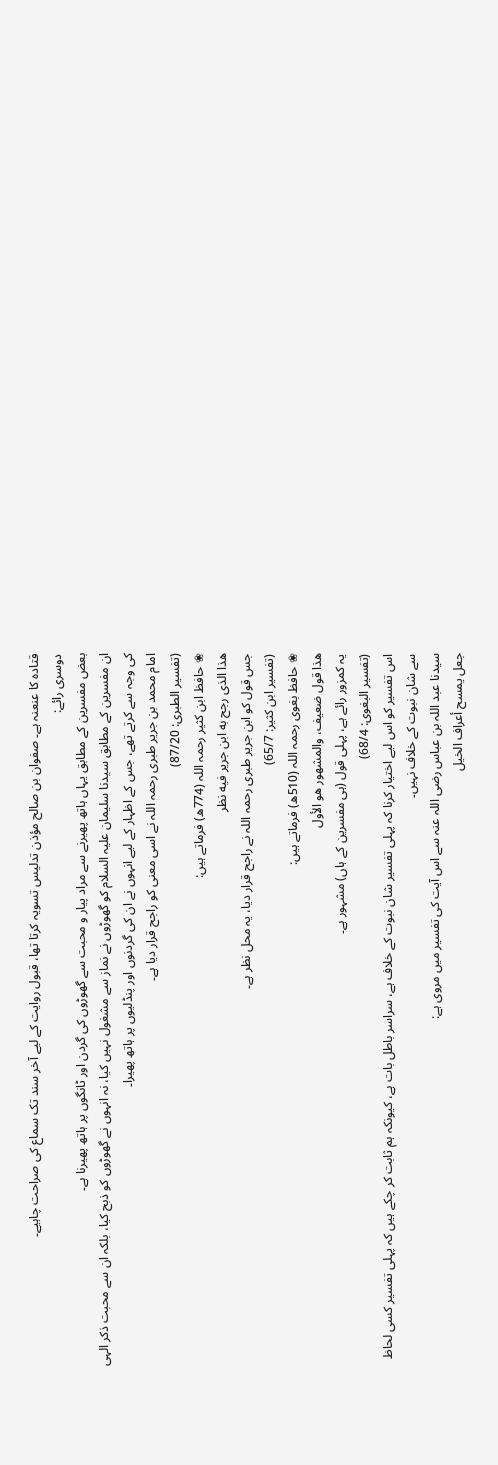قتادہ کا عنعنہ ہے۔ صفوان بن صالح مؤذن تدلیس تسویہ کرتا تھا، قبول روایت کے لیے آخر سند تک سماع کی صراحت چاہیے۔
دوسری رائے:
بعض مفسرین کے مطابق یہاں ہاتھ پھیرنے سے مراد پیار و محبت سے گھوڑوں کی گردن اور ٹانگوں پر ہاتھ پھیرنا ہے۔
ان مفسرین کے مطابق سیدنا سلیمان علیہ السلام کو گھوڑوں نے نماز سے مشغول نہیں کیا، نہ انہوں نے گھوڑوں کو ذبح کیا، بلکہ ان سے محبت ذکر الہی کی وجہ سے کرتے تھے، جس کے اظہار کے لیے انہوں نے ان کی گردنوں اور پنڈلیوں پر ہاتھ پھیرا۔
امام محمد بن جریر طبری رحمہ اللہ نے اسی معنی کو راجح قرار دیا ہے۔
(تفسیر الطبری: 87/20)
❀ حافظ ابن کثیر رحمہ اللہ (774ھ) فرماتے ہیں:
هذا الذى رجح به ابن جرير فيه نظر
جس قول کو ابن جریر طبری رحمہ اللہ نے راجح قرار دیا، یہ محل نظر ہے۔
(تفسیر ابن کثیر: 65/7)
❀ حافظ بغوی رحمہ اللہ (510ھ) فرماتے ہیں:
هذا قول ضعيف، والمشهور هو الأول
یہ کمزور رائے ہے، پہلی قول (ہی مفسرین کے ہاں) مشہور ہے۔
(تفسیر البغوی: 68/4)
اس تفسیر کو اس لیے اختیار کرنا کہ پہلی تفسیر شان نبوت کے خلاف ہے، سراسر باطل بات ہے، کیونکہ ہم ثابت کر چکے ہیں کہ پہلی تفسیر کسی لحاظ سے شان نبوت کے خلاف نہیں۔
سیدنا عبد اللہ بن عباس رضی اللہ عنہ سے اس آیت کی تفسیر میں مروی ہے:
جعل يمسح أعراف الخيل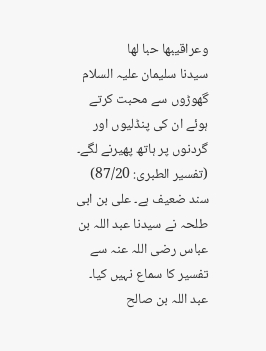وعراقيبها حبا لها
سیدنا سلیمان علیہ السلام گھوڑوں سے محبت کرتے ہوئے ان کی پنڈلیوں اور گردنوں پر ہاتھ پھیرنے لگے۔
(تفسیر الطبری: 87/20)
سند ضعیف ہے۔ علی بن ابی طلحہ نے سیدنا عبد اللہ بن عباس رضی اللہ عنہ سے تفسیر کا سماع نہیں کیا۔ عبد اللہ بن صالح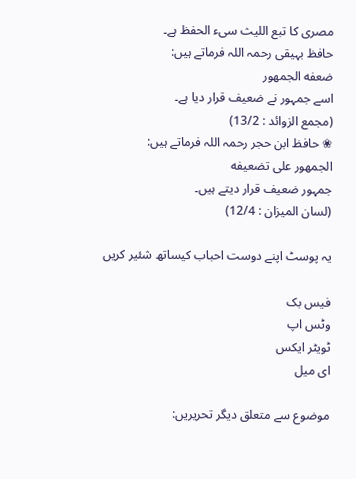مصری کا تبع اللیث سیء الحفظ ہے۔
حافظ بہیقی رحمہ اللہ فرماتے ہیں:
ضعفه الجمهور
اسے جمہور نے ضعیف قرار دیا ہے۔
(مجمع الزوائد : 13/2)
❀ حافظ ابن حجر رحمہ اللہ فرماتے ہیں:
الجمهور على تضعيفه
جمہور ضعیف قرار دیتے ہیں۔
(لسان الميزان : 12/4)

یہ پوسٹ اپنے دوست احباب کیساتھ شئیر کریں

فیس بک
وٹس اپ
ٹویٹر ایکس
ای میل

موضوع سے متعلق دیگر تحریریں: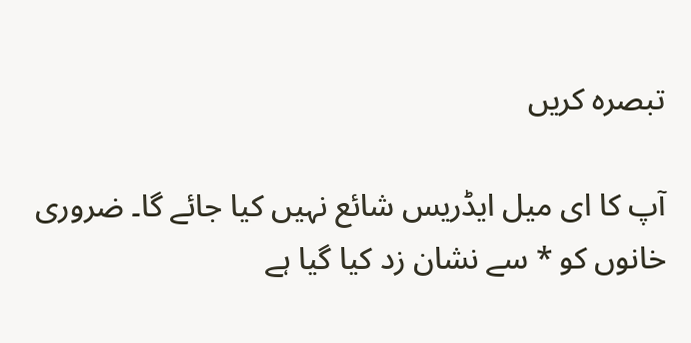تبصرہ کریں

آپ کا ای میل ایڈریس شائع نہیں کیا جائے گا۔ ضروری خانوں کو * سے نشان زد کیا گیا ہے